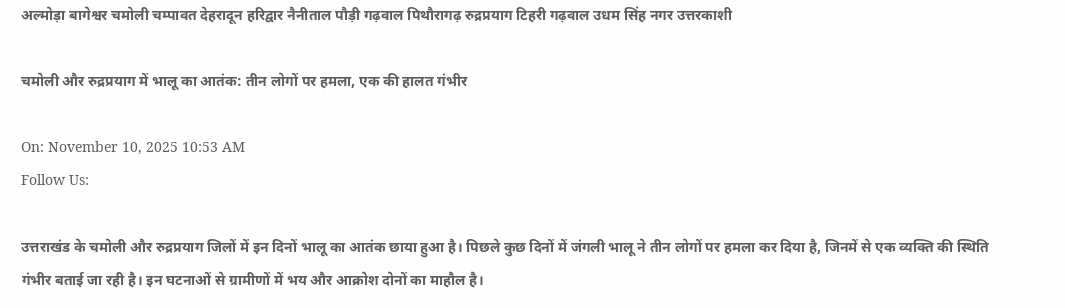अल्मोड़ा बागेश्वर चमोली चम्पावत देहरादून हरिद्वार नैनीताल पौड़ी गढ़वाल पिथौरागढ़ रुद्रप्रयाग टिहरी गढ़वाल उधम सिंह नगर उत्तरकाशी

चमोली और रुद्रप्रयाग में भालू का आतंक: तीन लोगों पर हमला, एक की हालत गंभीर

On: November 10, 2025 10:53 AM
Follow Us:

उत्तराखंड के चमोली और रुद्रप्रयाग जिलों में इन दिनों भालू का आतंक छाया हुआ है। पिछले कुछ दिनों में जंगली भालू ने तीन लोगों पर हमला कर दिया है, जिनमें से एक व्यक्ति की स्थिति गंभीर बताई जा रही है। इन घटनाओं से ग्रामीणों में भय और आक्रोश दोनों का माहौल है।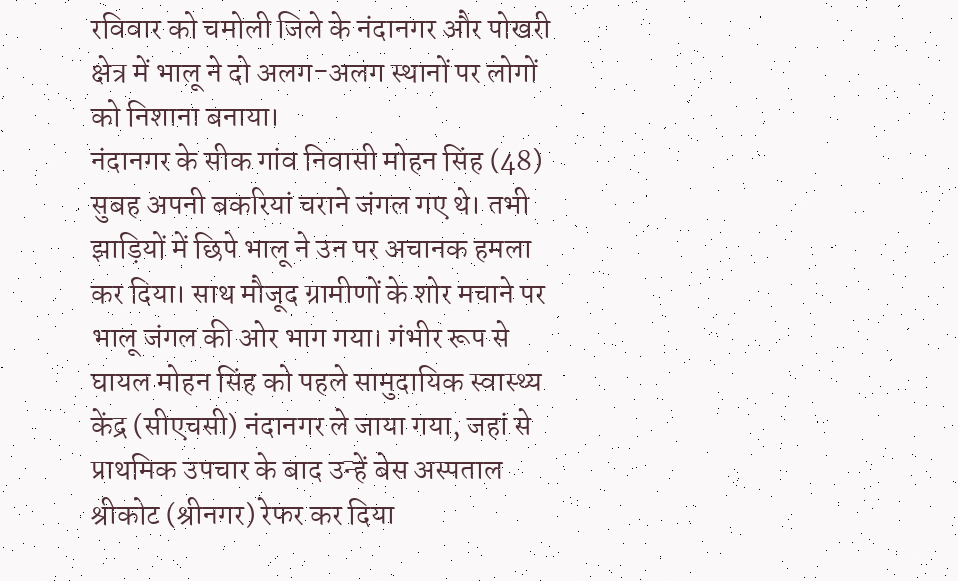रविवार को चमोली जिले के नंदानगर और पोखरी क्षेत्र में भालू ने दो अलग-अलग स्थानों पर लोगों को निशाना बनाया।
नंदानगर के सीक गांव निवासी मोहन सिंह (48) सुबह अपनी बकरियां चराने जंगल गए थे। तभी झाड़ियों में छिपे भालू ने उन पर अचानक हमला कर दिया। साथ मौजूद ग्रामीणों के शोर मचाने पर भालू जंगल की ओर भाग गया। गंभीर रूप से घायल मोहन सिंह को पहले सामुदायिक स्वास्थ्य केंद्र (सीएचसी) नंदानगर ले जाया गया, जहां से प्राथमिक उपचार के बाद उन्हें बेस अस्पताल श्रीकोट (श्रीनगर) रेफर कर दिया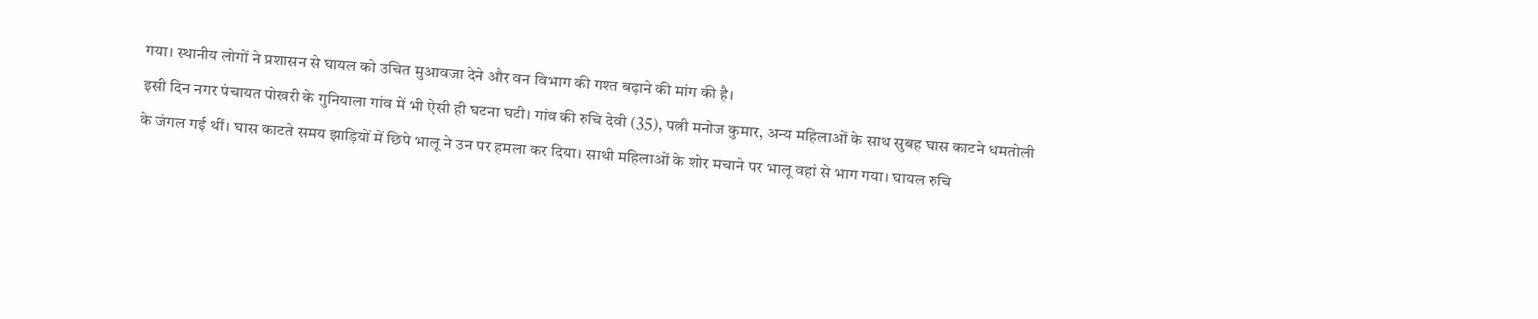गया। स्थानीय लोगों ने प्रशासन से घायल को उचित मुआवजा देने और वन विभाग की गश्त बढ़ाने की मांग की है।
इसी दिन नगर पंचायत पोखरी के गुनियाला गांव में भी ऐसी ही घटना घटी। गांव की रुचि देवी (35), पत्नी मनोज कुमार, अन्य महिलाओं के साथ सुबह घास काटने धमतोली के जंगल गई थीं। घास काटते समय झाड़ियों में छिपे भालू ने उन पर हमला कर दिया। साथी महिलाओं के शोर मचाने पर भालू वहां से भाग गया। घायल रुचि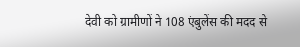देवी को ग्रामीणों ने 108 एंबुलेंस की मदद से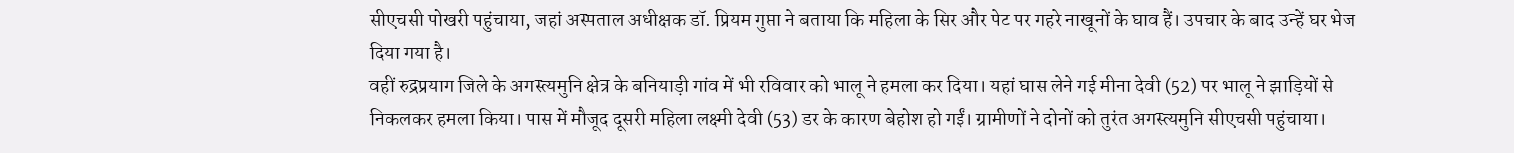सीएचसी पोखरी पहुंचाया, जहां अस्पताल अधीक्षक डॉ. प्रियम गुप्ता ने बताया कि महिला के सिर और पेट पर गहरे नाखूनों के घाव हैं। उपचार के बाद उन्हें घर भेज दिया गया है।
वहीं रुद्रप्रयाग जिले के अगस्त्यमुनि क्षेत्र के बनियाड़ी गांव में भी रविवार को भालू ने हमला कर दिया। यहां घास लेने गई मीना देवी (52) पर भालू ने झाड़ियों से निकलकर हमला किया। पास में मौजूद दूसरी महिला लक्ष्मी देवी (53) डर के कारण बेहोश हो गईं। ग्रामीणों ने दोनों को तुरंत अगस्त्यमुनि सीएचसी पहुंचाया।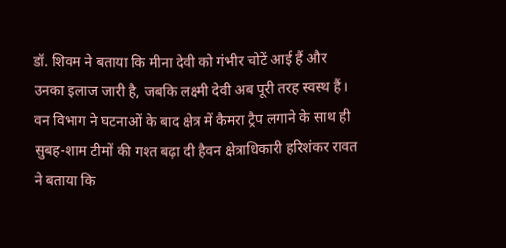डॉ. शिवम ने बताया कि मीना देवी को गंभीर चोटें आई हैं और उनका इलाज जारी है, जबकि लक्ष्मी देवी अब पूरी तरह स्वस्थ हैं।
वन विभाग ने घटनाओं के बाद क्षेत्र में कैमरा ट्रैप लगाने के साथ ही सुबह-शाम टीमों की गश्त बढ़ा दी हैवन क्षेत्राधिकारी हरिशंकर रावत ने बताया कि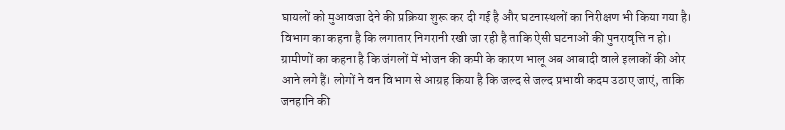घायलों को मुआवजा देने की प्रक्रिया शुरू कर दी गई है और घटनास्थलों का निरीक्षण भी किया गया है। विभाग का कहना है कि लगातार निगरानी रखी जा रही है ताकि ऐसी घटनाओं की पुनरावृत्ति न हो।
ग्रामीणों का कहना है कि जंगलों में भोजन की कमी के कारण भालू अब आबादी वाले इलाकों की ओर आने लगे हैं। लोगों ने वन विभाग से आग्रह किया है कि जल्द से जल्द प्रभावी कदम उठाए जाएं, ताकि जनहानि की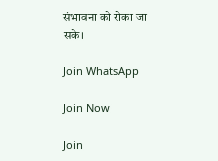संभावना को रोका जा सके।

Join WhatsApp

Join Now

Join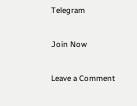Telegram

Join Now

Leave a Comment